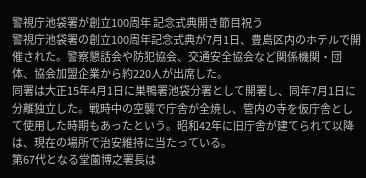警視庁池袋署が創立100周年 記念式典開き節目祝う
警視庁池袋署の創立100周年記念式典が7月1日、豊島区内のホテルで開催された。警察懇話会や防犯協会、交通安全協会など関係機関・団体、協会加盟企業から約220人が出席した。
同署は大正15年4月1日に巣鴨署池袋分署として開署し、同年7月1日に分離独立した。戦時中の空襲で庁舎が全焼し、管内の寺を仮庁舎として使用した時期もあったという。昭和42年に旧庁舎が建てられて以降は、現在の場所で治安維持に当たっている。
第67代となる堂薗博之署長は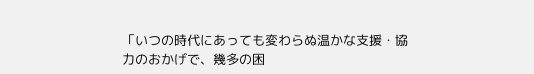「いつの時代にあっても変わらぬ温かな支援・協力のおかげで、幾多の困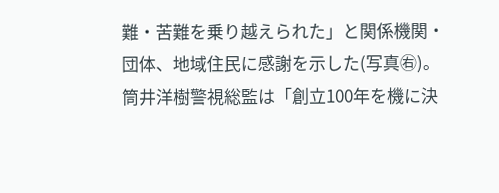難・苦難を乗り越えられた」と関係機関・団体、地域住民に感謝を示した(写真㊨)。筒井洋樹警視総監は「創立100年を機に決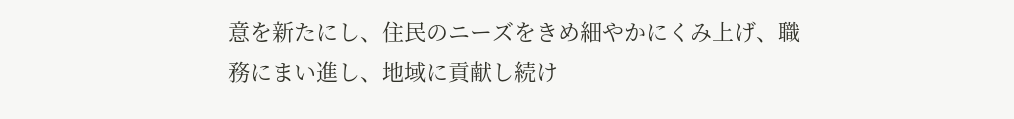意を新たにし、住民のニーズをきめ細やかにくみ上げ、職務にまい進し、地域に貢献し続け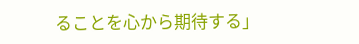ることを心から期待する」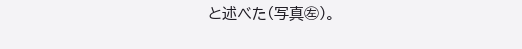と述べた(写真㊧)。